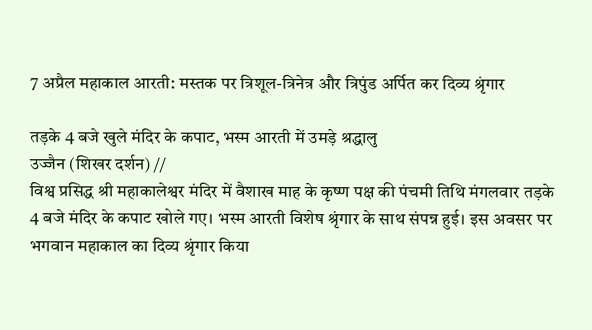7 अप्रैल महाकाल आरती: मस्तक पर त्रिशूल-त्रिनेत्र और त्रिपुंड अर्पित कर दिव्य श्रृंगार

तड़के 4 बजे खुले मंदिर के कपाट, भस्म आरती में उमड़े श्रद्धालु
उज्जैन (शिखर दर्शन) //
विश्व प्रसिद्ध श्री महाकालेश्वर मंदिर में वैशाख माह के कृष्ण पक्ष की पंचमी तिथि मंगलवार तड़के 4 बजे मंदिर के कपाट खोले गए। भस्म आरती विशेष श्रृंगार के साथ संपन्न हुई। इस अवसर पर भगवान महाकाल का दिव्य श्रृंगार किया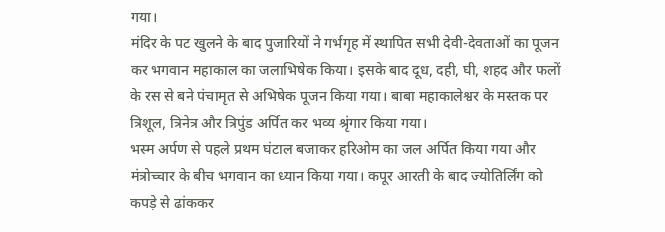गया।
मंदिर के पट खुलने के बाद पुजारियों ने गर्भगृह में स्थापित सभी देवी-देवताओं का पूजन कर भगवान महाकाल का जलाभिषेक किया। इसके बाद दूध, दही, घी, शहद और फलों के रस से बने पंचामृत से अभिषेक पूजन किया गया। बाबा महाकालेश्वर के मस्तक पर त्रिशूल, त्रिनेत्र और त्रिपुंड अर्पित कर भव्य श्रृंगार किया गया।
भस्म अर्पण से पहले प्रथम घंटाल बजाकर हरिओम का जल अर्पित किया गया और मंत्रोच्चार के बीच भगवान का ध्यान किया गया। कपूर आरती के बाद ज्योतिर्लिंग को कपड़े से ढांककर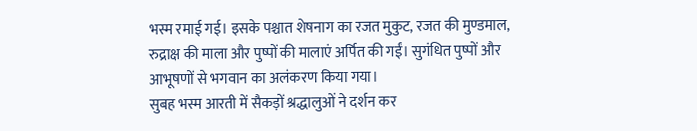भस्म रमाई गई। इसके पश्चात शेषनाग का रजत मुकुट, रजत की मुण्डमाल, रुद्राक्ष की माला और पुष्पों की मालाएं अर्पित की गईं। सुगंधित पुष्पों और आभूषणों से भगवान का अलंकरण किया गया।
सुबह भस्म आरती में सैकड़ों श्रद्धालुओं ने दर्शन कर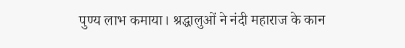पुण्य लाभ कमाया। श्रद्धालुओं ने नंदी महाराज के कान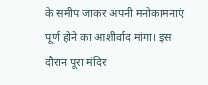के समीप जाकर अपनी मनोकामनाएं पूर्ण होने का आशीर्वाद मांगा। इस दौरान पूरा मंदिर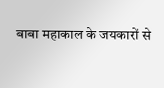बाबा महाकाल के जयकारों से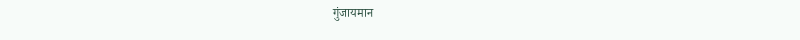गुंजायमान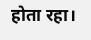होता रहा।